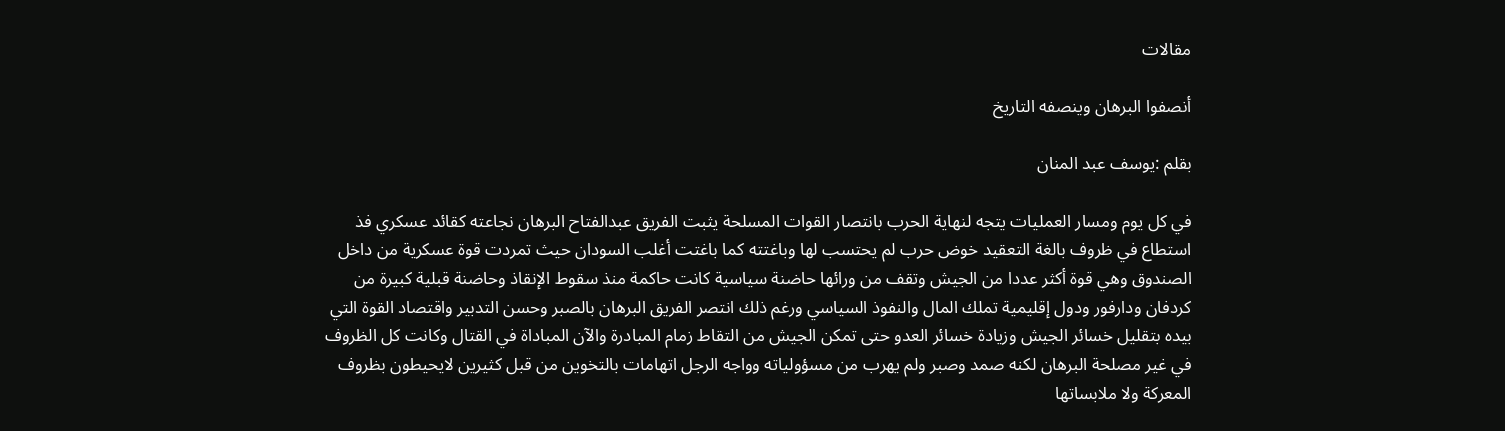مقالات

أنصفوا البرهان وينصفه التاريخ

بقلم :يوسف عبد المنان

في كل يوم ومسار العمليات يتجه لنهاية الحرب بانتصار القوات المسلحة يثبت الفريق عبدالفتاح البرهان نجاعته كقائد عسكري فذ استطاع في ظروف بالغة التعقيد خوض حرب لم يحتسب لها وباغتته كما باغتت أغلب السودان حيث تمردت قوة عسكرية من داخل الصندوق وهي قوة أكثر عددا من الجيش وتقف من ورائها حاضنة سياسية كانت حاكمة منذ سقوط الإنقاذ وحاضنة قبلية كبيرة من كردفان ودارفور ودول إقليمية تملك المال والنفوذ السياسي ورغم ذلك انتصر الفريق البرهان بالصبر وحسن التدبير واقتصاد القوة التي بيده بتقليل خسائر الجيش وزيادة خسائر العدو حتى تمكن الجيش من التقاط زمام المبادرة والآن المباداة في القتال وكانت كل الظروف في غير مصلحة البرهان لكنه صمد وصبر ولم يهرب من مسؤولياته وواجه الرجل اتهامات بالتخوين من قبل كثيرين لايحيطون بظروف المعركة ولا ملابساتها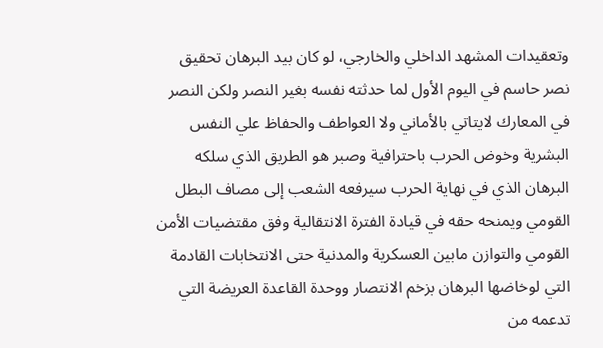وتعقيدات المشهد الداخلي والخارجي، لو كان بيد البرهان تحقيق نصر حاسم في اليوم الأول لما حدثته نفسه بغير النصر ولكن النصر في المعارك لايتاتي بالأماني ولا العواطف والحفاظ علي النفس البشرية وخوض الحرب باحترافية وصبر هو الطريق الذي سلكه البرهان الذي في نهاية الحرب سيرفعه الشعب إلى مصاف البطل القومي ويمنحه حقه في قيادة الفترة الانتقالية وفق مقتضيات الأمن القومي والتوازن مابين العسكرية والمدنية حتى الانتخابات القادمة التي لوخاضها البرهان بزخم الانتصار ووحدة القاعدة العريضة التي تدعمه من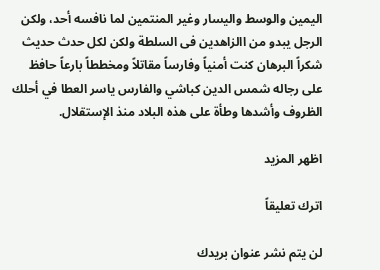اليمين والوسط واليسار وغير المنتمين لما نافسه أحد، ولكن الرجل يبدو من االزاهدين فى السلطة ولكن لكل حدث حديث شكراً البرهان كنت أمنياً وفارساً مقاتلاً ومخططاً بارعاً حافظ على رجاله شمس الدين كباشي والفارس ياسر العطا في أحلك الظروف وأشدها وطأة على هذه البلاد منذ الإستقلال.

اظهر المزيد

اترك تعليقاً

لن يتم نشر عنوان بريدك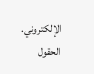الإلكتروني. الحقول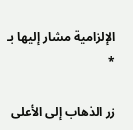الإلزامية مشار إليها بـ *

زر الذهاب إلى الأعلى